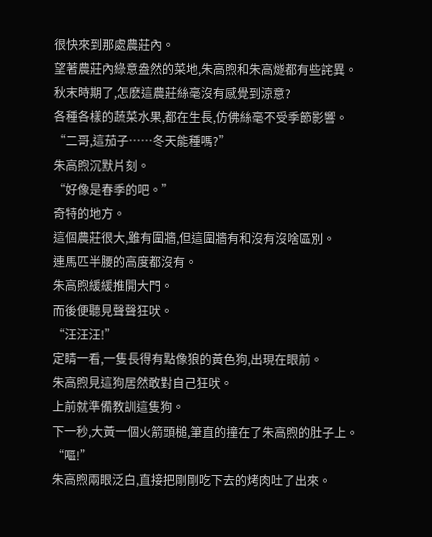很快來到那處農莊內。
望著農莊內綠意盎然的菜地,朱高煦和朱高燧都有些詫異。
秋末時期了,怎麽這農莊絲毫沒有感覺到涼意?
各種各樣的蔬菜水果,都在生長,仿佛絲毫不受季節影響。
“二哥,這茄子……冬天能種嗎?”
朱高煦沉默片刻。
“好像是春季的吧。”
奇特的地方。
這個農莊很大,雖有圍牆,但這圍牆有和沒有沒啥區別。
連馬匹半腰的高度都沒有。
朱高煦緩緩推開大門。
而後便聽見聲聲狂吠。
“汪汪汪!”
定睛一看,一隻長得有點像狼的黃色狗,出現在眼前。
朱高煦見這狗居然敢對自己狂吠。
上前就準備教訓這隻狗。
下一秒,大黃一個火箭頭槌,筆直的撞在了朱高煦的肚子上。
“嘔!”
朱高煦兩眼泛白,直接把剛剛吃下去的烤肉吐了出來。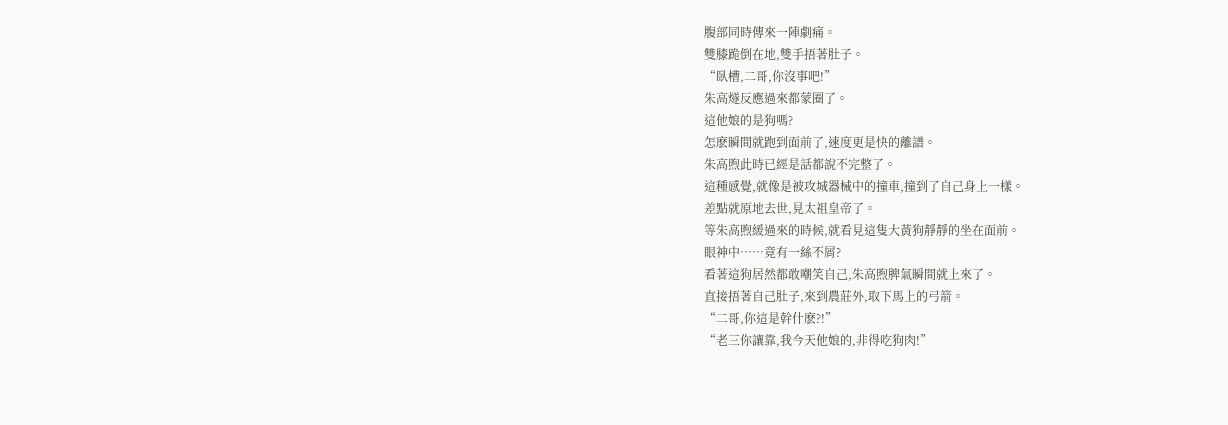腹部同時傳來一陣劇痛。
雙膝跪倒在地,雙手捂著肚子。
“臥槽,二哥,你沒事吧!”
朱高燧反應過來都蒙圈了。
這他娘的是狗嗎?
怎麽瞬間就跑到面前了,速度更是快的離譜。
朱高煦此時已經是話都說不完整了。
這種感覺,就像是被攻城器械中的撞車,撞到了自己身上一樣。
差點就原地去世,見太祖皇帝了。
等朱高煦緩過來的時候,就看見這隻大黃狗靜靜的坐在面前。
眼神中……竟有一絲不屑?
看著這狗居然都敢嘲笑自己,朱高煦脾氣瞬間就上來了。
直接捂著自己肚子,來到農莊外,取下馬上的弓箭。
“二哥,你這是幹什麽?!”
“老三你讓靠,我今天他娘的,非得吃狗肉!”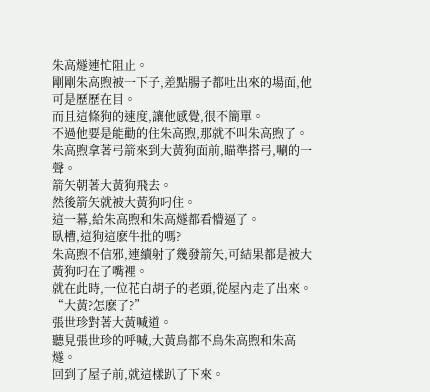朱高燧連忙阻止。
剛剛朱高煦被一下子,差點腸子都吐出來的場面,他可是歷歷在目。
而且這條狗的速度,讓他感覺,很不簡單。
不過他要是能勸的住朱高煦,那就不叫朱高煦了。
朱高煦拿著弓箭來到大黃狗面前,瞄準搭弓,唰的一聲。
箭矢朝著大黃狗飛去。
然後箭矢就被大黃狗叼住。
這一幕,給朱高煦和朱高燧都看懵逼了。
臥槽,這狗這麽牛批的嗎?
朱高煦不信邪,連續射了幾發箭矢,可結果都是被大黃狗叼在了嘴裡。
就在此時,一位花白胡子的老頭,從屋內走了出來。
“大黃?怎麽了?”
張世珍對著大黃喊道。
聽見張世珍的呼喊,大黃鳥都不鳥朱高煦和朱高燧。
回到了屋子前,就這樣趴了下來。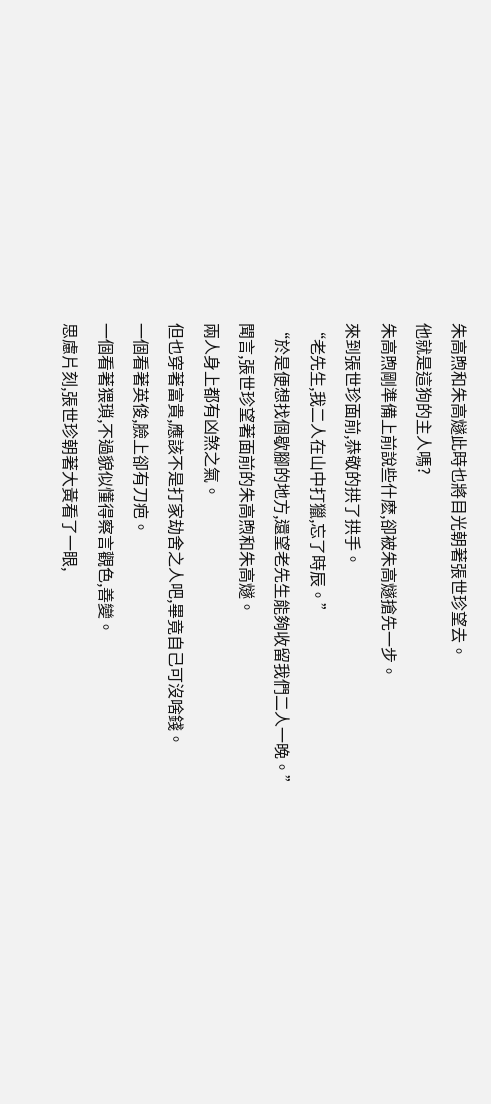朱高煦和朱高燧此時也將目光朝著張世珍望去。
他就是這狗的主人嗎?
朱高煦剛準備上前說些什麽,卻被朱高燧搶先一步。
來到張世珍面前,恭敬的拱了拱手。
“老先生,我二人在山中打獵,忘了時辰。”
“於是便想找個歇腳的地方,還望老先生能夠收留我們二人一晚。”
聞言,張世珍望著面前的朱高煦和朱高燧。
兩人身上都有凶煞之氣。
但也穿著富貴,應該不是打家劫舍之人吧,畢竟自己可沒啥錢。
一個看著英俊,臉上卻有刀疤。
一個看著猥瑣,不過貌似懂得察言觀色,善變。
思慮片刻,張世珍朝著大黃看了一眼,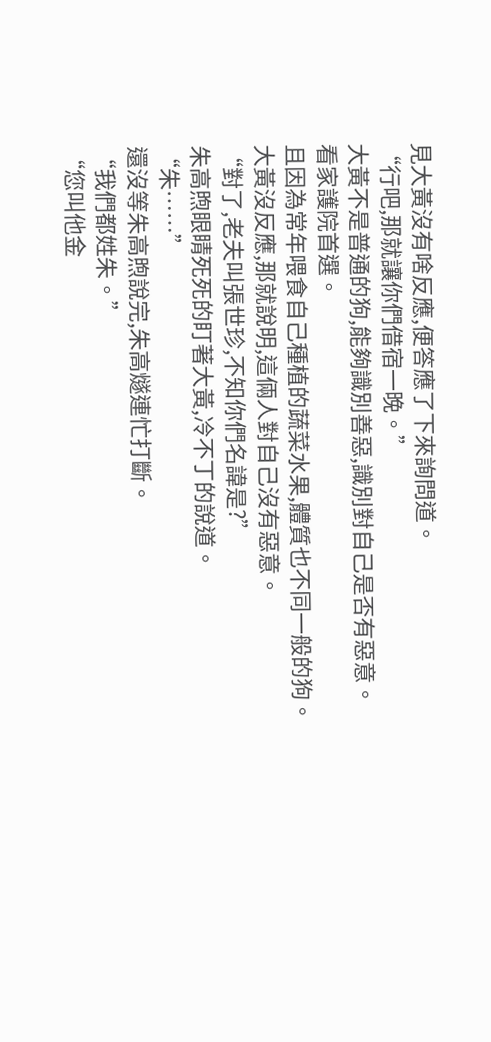見大黃沒有啥反應,便答應了下來詢問道。
“行吧,那就讓你們借宿一晚。”
大黃不是普通的狗,能夠識別善惡,識別對自己是否有惡意。
看家護院首選。
且因為常年喂食自己種植的蔬菜水果,體質也不同一般的狗。
大黃沒反應,那就說明,這倆人對自己沒有惡意。
“對了,老夫叫張世珍,不知你們名諱是?”
朱高煦眼睛死死的盯著大黃,冷不丁的說道。
“朱……”
還沒等朱高煦說完,朱高燧連忙打斷。
“我們都姓朱。”
“您叫他金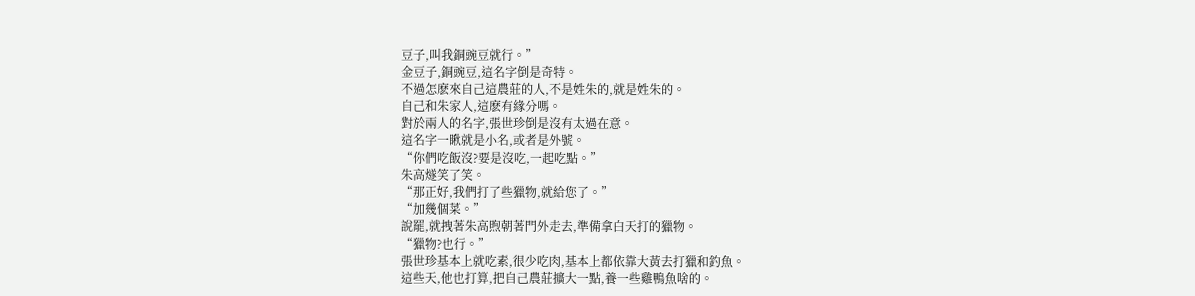豆子,叫我銅豌豆就行。”
金豆子,銅豌豆,這名字倒是奇特。
不過怎麽來自己這農莊的人,不是姓朱的,就是姓朱的。
自己和朱家人,這麽有緣分嗎。
對於兩人的名字,張世珍倒是沒有太過在意。
這名字一瞅就是小名,或者是外號。
“你們吃飯沒?要是沒吃,一起吃點。”
朱高燧笑了笑。
“那正好,我們打了些獵物,就給您了。”
“加幾個菜。”
說罷,就拽著朱高煦朝著門外走去,準備拿白天打的獵物。
“獵物?也行。”
張世珍基本上就吃素,很少吃肉,基本上都依靠大黃去打獵和釣魚。
這些天,他也打算,把自己農莊擴大一點,養一些雞鴨魚啥的。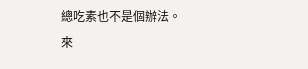總吃素也不是個辦法。
來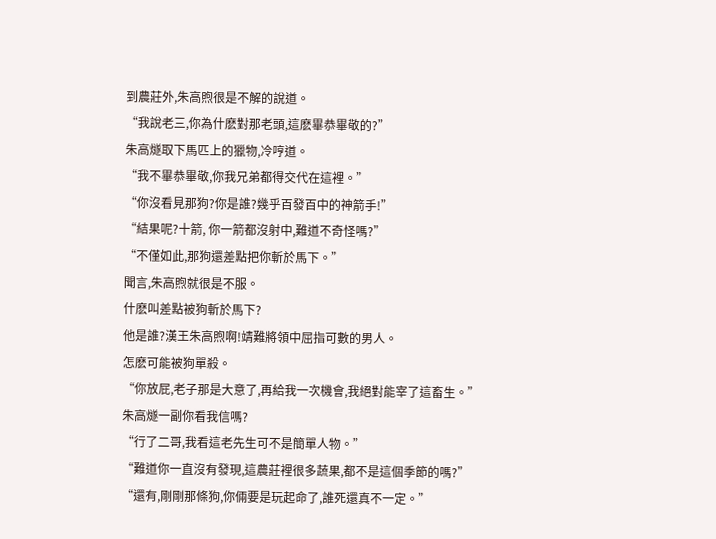到農莊外,朱高煦很是不解的說道。
“我說老三,你為什麽對那老頭,這麽畢恭畢敬的?”
朱高燧取下馬匹上的獵物,冷哼道。
“我不畢恭畢敬,你我兄弟都得交代在這裡。”
“你沒看見那狗?你是誰?幾乎百發百中的神箭手!”
“結果呢?十箭, 你一箭都沒射中,難道不奇怪嗎?”
“不僅如此,那狗還差點把你斬於馬下。”
聞言,朱高煦就很是不服。
什麽叫差點被狗斬於馬下?
他是誰?漢王朱高煦啊!靖難將領中屈指可數的男人。
怎麽可能被狗單殺。
“你放屁,老子那是大意了,再給我一次機會,我絕對能宰了這畜生。”
朱高燧一副你看我信嗎?
“行了二哥,我看這老先生可不是簡單人物。”
“難道你一直沒有發現,這農莊裡很多蔬果,都不是這個季節的嗎?”
“還有,剛剛那條狗,你倆要是玩起命了,誰死還真不一定。”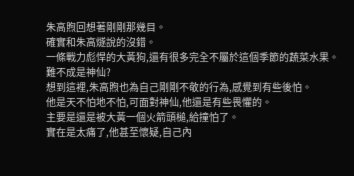朱高煦回想著剛剛那幾目。
確實和朱高燧說的沒錯。
一條戰力彪悍的大黃狗,還有很多完全不屬於這個季節的蔬菜水果。
難不成是神仙?
想到這裡,朱高煦也為自己剛剛不敬的行為,感覺到有些後怕。
他是天不怕地不怕,可面對神仙,他還是有些畏懼的。
主要是還是被大黃一個火箭頭槌,給撞怕了。
實在是太痛了,他甚至懷疑,自己內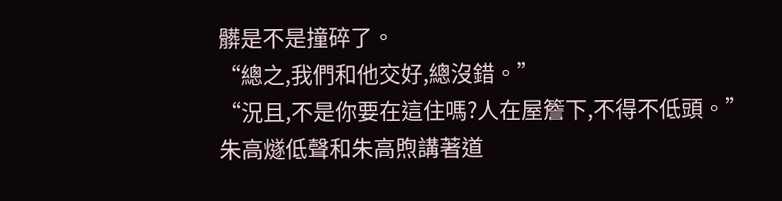髒是不是撞碎了。
“總之,我們和他交好,總沒錯。”
“況且,不是你要在這住嗎?人在屋簷下,不得不低頭。”
朱高燧低聲和朱高煦講著道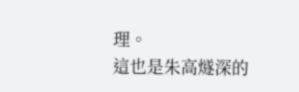理。
這也是朱高燧深的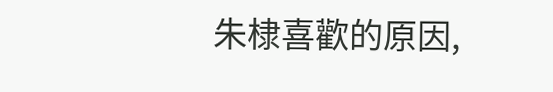朱棣喜歡的原因,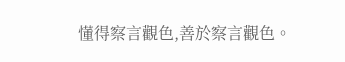懂得察言觀色,善於察言觀色。